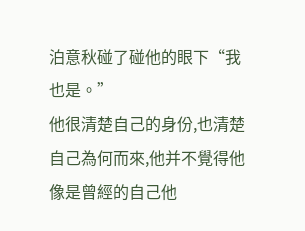泊意秋碰了碰他的眼下“我也是。”
他很清楚自己的身份,也清楚自己為何而來,他并不覺得他像是曾經的自己他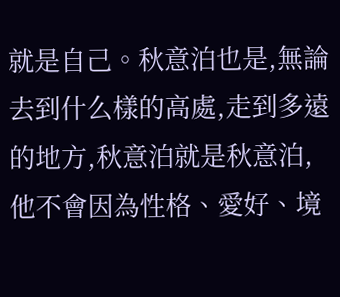就是自己。秋意泊也是,無論去到什么樣的高處,走到多遠的地方,秋意泊就是秋意泊,他不會因為性格、愛好、境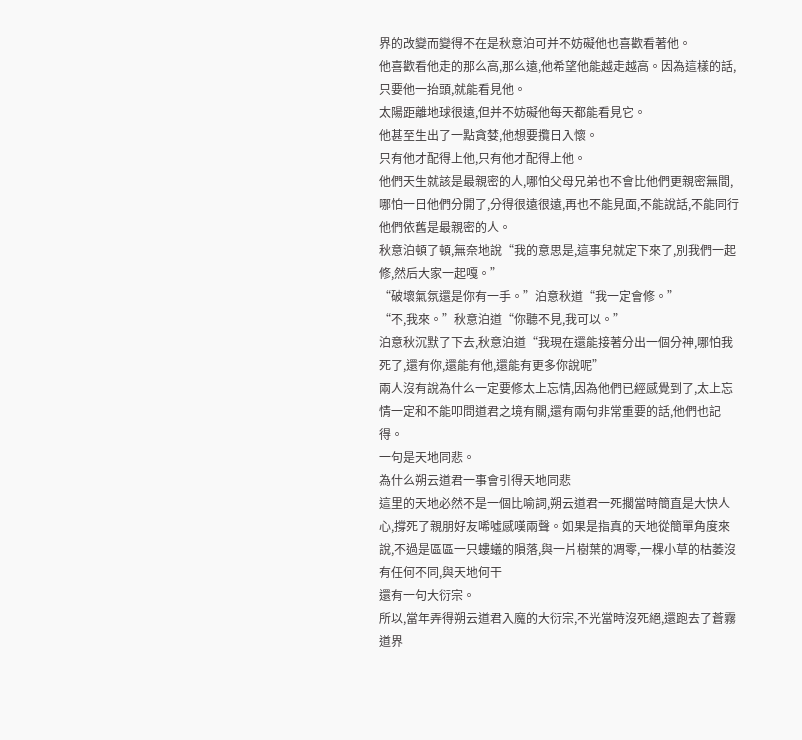界的改變而變得不在是秋意泊可并不妨礙他也喜歡看著他。
他喜歡看他走的那么高,那么遠,他希望他能越走越高。因為這樣的話,只要他一抬頭,就能看見他。
太陽距離地球很遠,但并不妨礙他每天都能看見它。
他甚至生出了一點貪婪,他想要攬日入懷。
只有他才配得上他,只有他才配得上他。
他們天生就該是最親密的人,哪怕父母兄弟也不會比他們更親密無間,哪怕一日他們分開了,分得很遠很遠,再也不能見面,不能說話,不能同行他們依舊是最親密的人。
秋意泊頓了頓,無奈地說“我的意思是,這事兒就定下來了,別我們一起修,然后大家一起嘎。”
“破壞氣氛還是你有一手。”泊意秋道“我一定會修。”
“不,我來。”秋意泊道“你聽不見,我可以。”
泊意秋沉默了下去,秋意泊道“我現在還能接著分出一個分神,哪怕我死了,還有你,還能有他,還能有更多你說呢”
兩人沒有說為什么一定要修太上忘情,因為他們已經感覺到了,太上忘情一定和不能叩問道君之境有關,還有兩句非常重要的話,他們也記得。
一句是天地同悲。
為什么朔云道君一事會引得天地同悲
這里的天地必然不是一個比喻詞,朔云道君一死擱當時簡直是大快人心,撐死了親朋好友唏噓感嘆兩聲。如果是指真的天地從簡單角度來說,不過是區區一只螻蟻的隕落,與一片樹葉的凋零,一棵小草的枯萎沒有任何不同,與天地何干
還有一句大衍宗。
所以,當年弄得朔云道君入魔的大衍宗,不光當時沒死絕,還跑去了蒼霧道界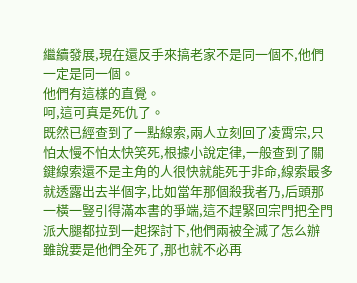繼續發展,現在還反手來搞老家不是同一個不,他們一定是同一個。
他們有這樣的直覺。
呵,這可真是死仇了。
既然已經查到了一點線索,兩人立刻回了凌霄宗,只怕太慢不怕太快笑死,根據小說定律,一般查到了關鍵線索還不是主角的人很快就能死于非命,線索最多就透露出去半個字,比如當年那個殺我者乃,后頭那一橫一豎引得滿本書的爭端,這不趕緊回宗門把全門派大腿都拉到一起探討下,他們兩被全滅了怎么辦
雖說要是他們全死了,那也就不必再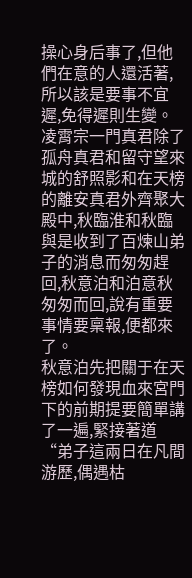操心身后事了,但他們在意的人還活著,所以該是要事不宜遲,免得遲則生變。
凌霄宗一門真君除了孤舟真君和留守望來城的舒照影和在天榜的離安真君外齊聚大殿中,秋臨淮和秋臨與是收到了百煉山弟子的消息而匆匆趕回,秋意泊和泊意秋匆匆而回,說有重要事情要稟報,便都來了。
秋意泊先把關于在天榜如何發現血來宮門下的前期提要簡單講了一遍,緊接著道“弟子這兩日在凡間游歷,偶遇枯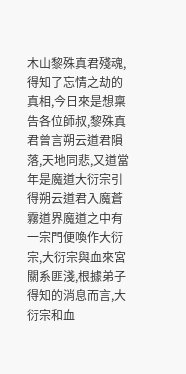木山黎殊真君殘魂,得知了忘情之劫的真相,今日來是想稟告各位師叔,黎殊真君曾言朔云道君隕落,天地同悲,又道當年是魔道大衍宗引得朔云道君入魔蒼霧道界魔道之中有一宗門便喚作大衍宗,大衍宗與血來宮關系匪淺,根據弟子得知的消息而言,大衍宗和血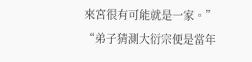來宮很有可能就是一家。”
“弟子猜測大衍宗便是當年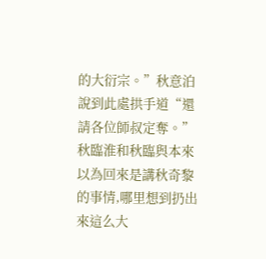的大衍宗。”秋意泊說到此處拱手道“還請各位師叔定奪。”
秋臨淮和秋臨與本來以為回來是講秋奇黎的事情,哪里想到扔出來這么大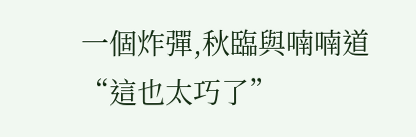一個炸彈,秋臨與喃喃道“這也太巧了”